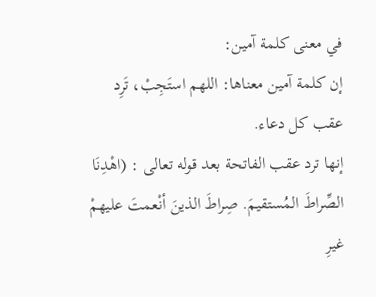في معنى كلمة آمين:
إن كلمة آمين معناها: اللهم استَجِبْ، تَرِد عقب كل دعاء.
إنها ترد عقب الفاتحة بعد قوله تعالى : (اهْدِنَا الصِّراطَ المُستقيمَ. صِراطَ الذينَ أنْعمتَ عليهمْ غيرِ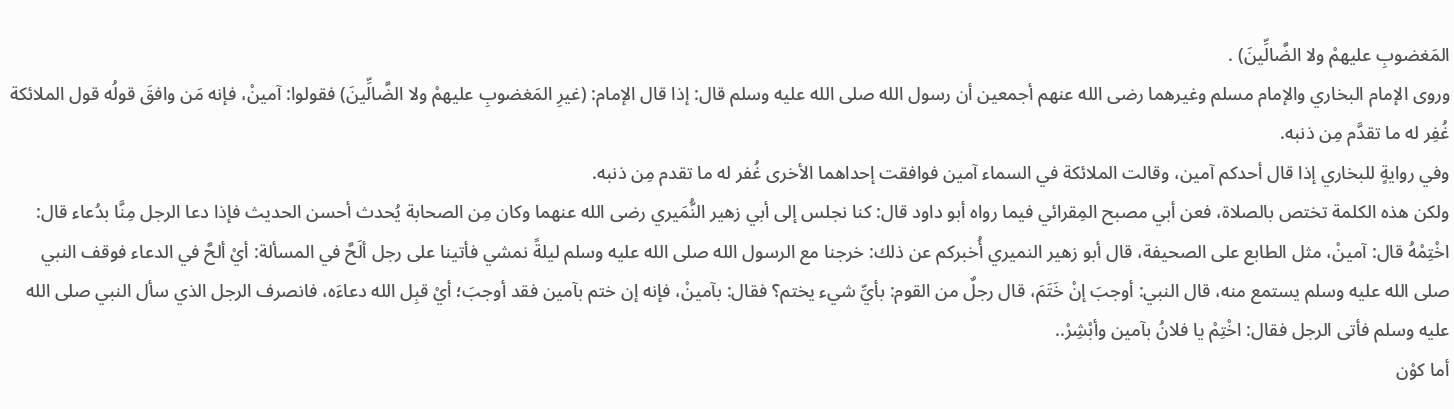المَغضوبِ عليهمْ ولا الضَّالِّينَ) .
وروى الإمام البخاري والإمام مسلم وغيرهما رضى الله عنهم أجمعين أن رسول الله صلى الله عليه وسلم قال: إذا قال الإمام: (غيرِ المَغضوبِ عليهمْ ولا الضَّالِّينَ) فقولوا: آمينْ، فإنه مَن وافقَ قولُه قول الملائكة غُفِر له ما تقدَّم مِن ذنبه.
وفي روايةٍ للبخاري إذا قال أحدكم آمين، وقالت الملائكة في السماء آمين فوافقت إحداهما الأخرى غُفر له ما تقدم مِن ذنبه.
ولكن هذه الكلمة تختص بالصلاة، فعن أبي مصبح المِقرائي فيما رواه أبو داود قال: كنا نجلس إلى أبي زهير النُّمَيري رضى الله عنهما وكان مِن الصحابة يُحدث أحسن الحديث فإذا دعا الرجل مِنَّا بدُعاء قال: اخْتِمْهُ قال: آمينْ، مثل الطابع على الصحيفة، قال أبو زهير النميري أُخبركم عن ذلك: خرجنا مع الرسول الله صلى الله عليه وسلم ليلةً نمشي فأتينا على رجل ألَحَّ في المسألة: أيْ ألحَّ في الدعاء فوقف النبي صلى الله عليه وسلم يستمع منه، قال النبي: أوجبَ إنْ خَتَمَ، قال رجلٌ من القوم: بأيِّ شيء يختم؟ فقال: بآمينْ، فإنه إن ختم بآمين فقد أوجبَ؛ أيْ قبِل الله دعاءَه، فانصرف الرجل الذي سأل النبي صلى الله عليه وسلم فأتى الرجل فقال: اخْتِمْ يا فلانُ بآمين وأبْشِرْ..
أما كوْن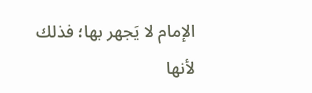الإمام لا يَجهر بها؛ فذلك لأنها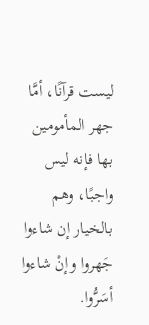ليست قرآنًا، أمَّا جهر المأمومين بها فإنه ليس واجبًا، وهم بالخيار إن شاءوا جَهروا وإنْ شاءوا أسَرُّوا.